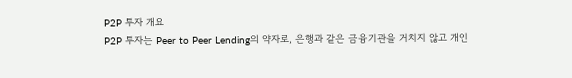P2P 투자 개요
P2P 투자는 Peer to Peer Lending의 약자로, 은행과 같은 금융기관을 거치지 않고 개인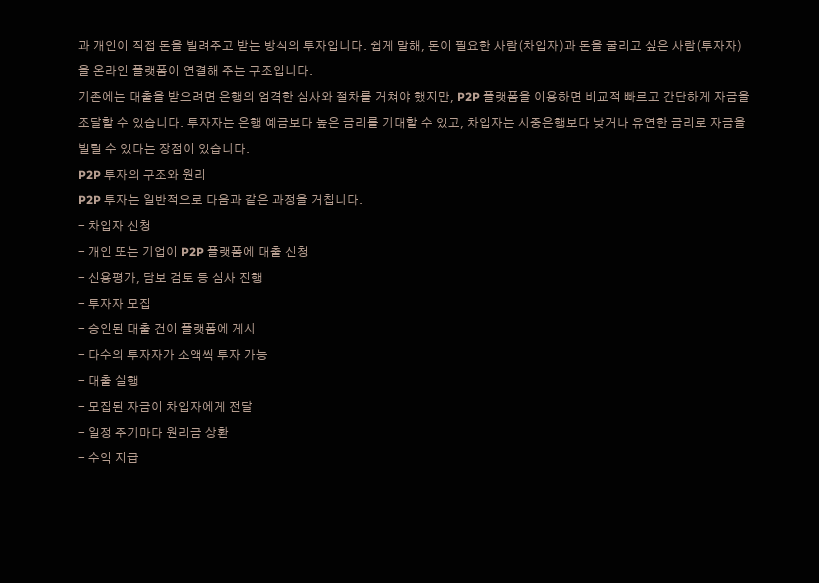과 개인이 직접 돈을 빌려주고 받는 방식의 투자입니다. 쉽게 말해, 돈이 필요한 사람(차입자)과 돈을 굴리고 싶은 사람(투자자)을 온라인 플랫폼이 연결해 주는 구조입니다.
기존에는 대출을 받으려면 은행의 엄격한 심사와 절차를 거쳐야 했지만, P2P 플랫폼을 이용하면 비교적 빠르고 간단하게 자금을 조달할 수 있습니다. 투자자는 은행 예금보다 높은 금리를 기대할 수 있고, 차입자는 시중은행보다 낮거나 유연한 금리로 자금을 빌릴 수 있다는 장점이 있습니다.
P2P 투자의 구조와 원리
P2P 투자는 일반적으로 다음과 같은 과정을 거칩니다.
- 차입자 신청
- 개인 또는 기업이 P2P 플랫폼에 대출 신청
- 신용평가, 담보 검토 등 심사 진행
- 투자자 모집
- 승인된 대출 건이 플랫폼에 게시
- 다수의 투자자가 소액씩 투자 가능
- 대출 실행
- 모집된 자금이 차입자에게 전달
- 일정 주기마다 원리금 상환
- 수익 지급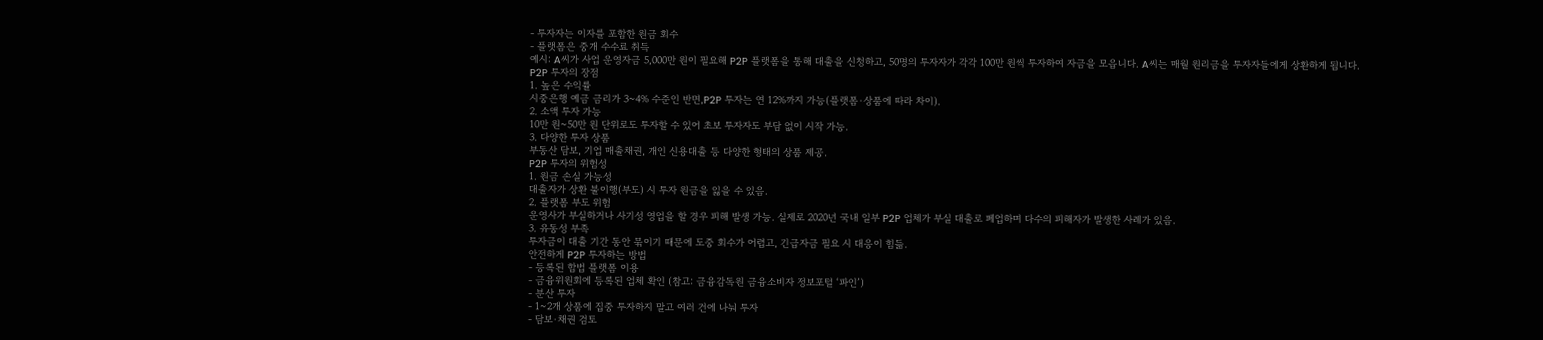- 투자자는 이자를 포함한 원금 회수
- 플랫폼은 중개 수수료 취득
예시: A씨가 사업 운영자금 5,000만 원이 필요해 P2P 플랫폼을 통해 대출을 신청하고, 50명의 투자자가 각각 100만 원씩 투자하여 자금을 모읍니다. A씨는 매월 원리금을 투자자들에게 상환하게 됩니다.
P2P 투자의 장점
1. 높은 수익률
시중은행 예금 금리가 3~4% 수준인 반면,P2P 투자는 연 12%까지 가능(플랫폼·상품에 따라 차이).
2. 소액 투자 가능
10만 원~50만 원 단위로도 투자할 수 있어 초보 투자자도 부담 없이 시작 가능.
3. 다양한 투자 상품
부동산 담보, 기업 매출채권, 개인 신용대출 등 다양한 형태의 상품 제공.
P2P 투자의 위험성
1. 원금 손실 가능성
대출자가 상환 불이행(부도) 시 투자 원금을 잃을 수 있음.
2. 플랫폼 부도 위험
운영사가 부실하거나 사기성 영업을 할 경우 피해 발생 가능. 실제로 2020년 국내 일부 P2P 업체가 부실 대출로 폐업하며 다수의 피해자가 발생한 사례가 있음.
3. 유동성 부족
투자금이 대출 기간 동안 묶이기 때문에 도중 회수가 어렵고, 긴급자금 필요 시 대응이 힘듦.
안전하게 P2P 투자하는 방법
- 등록된 합법 플랫폼 이용
- 금융위원회에 등록된 업체 확인 (참고: 금융감독원 금융소비자 정보포털 ‘파인’)
- 분산 투자
- 1~2개 상품에 집중 투자하지 말고 여러 건에 나눠 투자
- 담보·채권 검토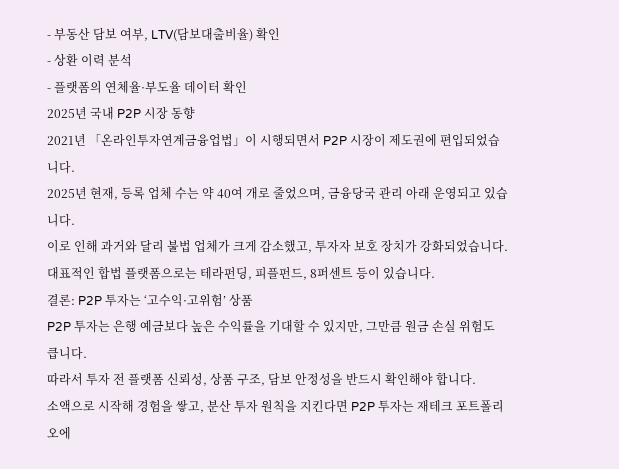- 부동산 담보 여부, LTV(담보대출비율) 확인
- 상환 이력 분석
- 플랫폼의 연체율·부도율 데이터 확인
2025년 국내 P2P 시장 동향
2021년 「온라인투자연계금융업법」이 시행되면서 P2P 시장이 제도권에 편입되었습니다.
2025년 현재, 등록 업체 수는 약 40여 개로 줄었으며, 금융당국 관리 아래 운영되고 있습니다.
이로 인해 과거와 달리 불법 업체가 크게 감소했고, 투자자 보호 장치가 강화되었습니다.
대표적인 합법 플랫폼으로는 테라펀딩, 피플펀드, 8퍼센트 등이 있습니다.
결론: P2P 투자는 ‘고수익·고위험’ 상품
P2P 투자는 은행 예금보다 높은 수익률을 기대할 수 있지만, 그만큼 원금 손실 위험도 큽니다.
따라서 투자 전 플랫폼 신뢰성, 상품 구조, 담보 안정성을 반드시 확인해야 합니다.
소액으로 시작해 경험을 쌓고, 분산 투자 원칙을 지킨다면 P2P 투자는 재테크 포트폴리오에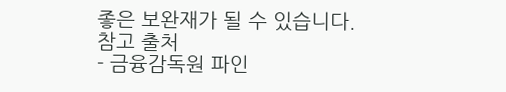좋은 보완재가 될 수 있습니다.
참고 출처
- 금융감독원 파인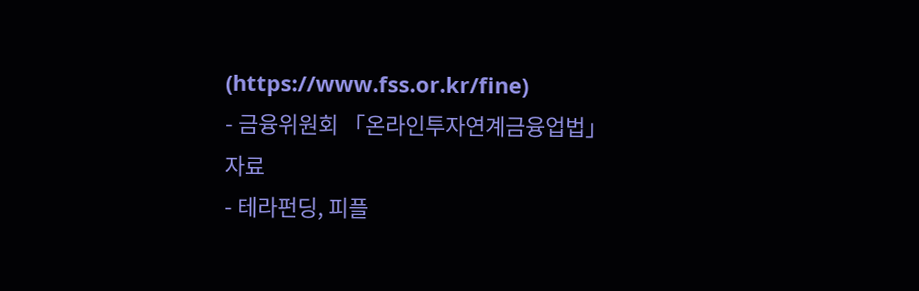(https://www.fss.or.kr/fine)
- 금융위원회 「온라인투자연계금융업법」 자료
- 테라펀딩, 피플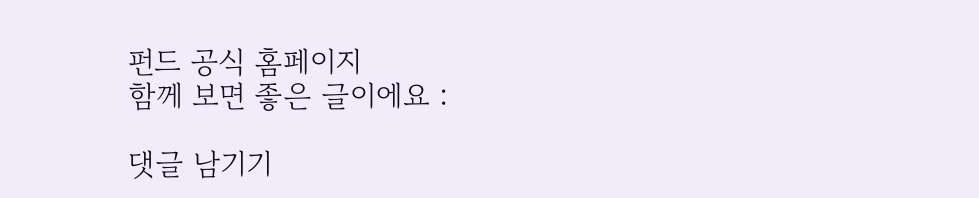펀드 공식 홈페이지
함께 보면 좋은 글이에요 :

댓글 남기기